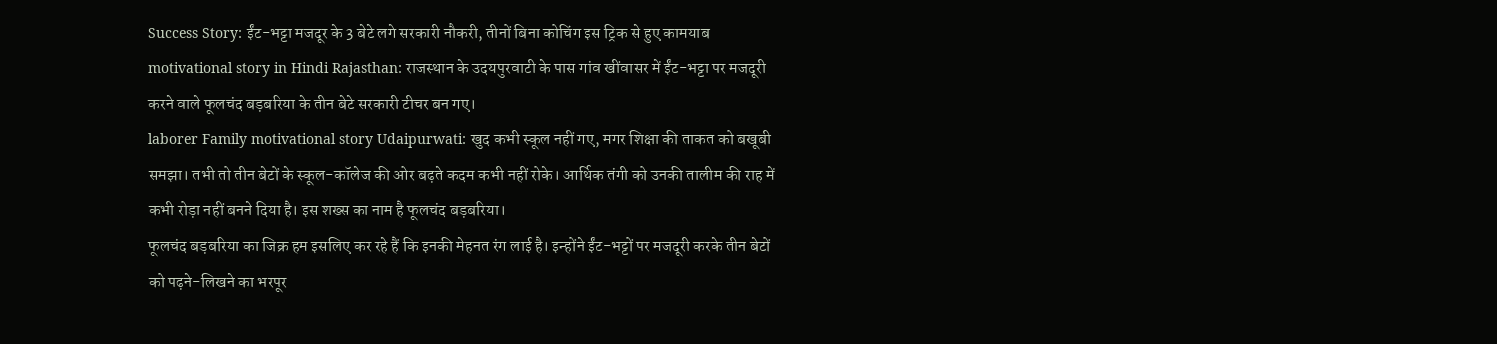Success Story: ईंट-भट्टा मजदूर के 3 बेटे लगे सरकारी नौकरी, तीनों बिना कोचिंग इस ट्रिक से हुए कामयाब
motivational story in Hindi Rajasthan: राजस्थान के उदयपुरवाटी के पास गांव खींवासर में ईंट-भट्टा पर मजदूरी करने वाले फूलचंद बड़बरिया के तीन बेटे सरकारी टीचर बन गए।
laborer Family motivational story Udaipurwati: खुद कभी स्कूल नहीं गए, मगर शिक्षा की ताकत को बखूबी समझा। तभी तो तीन बेटों के स्कूल-कॉलेज की ओर बढ़ते कदम कभी नहीं रोके। आर्थिक तंगी को उनकी तालीम की राह में कभी रोड़ा नहीं बनने दिया है। इस शख्स का नाम है फूलचंद बड़बरिया।
फूलचंद बड़बरिया का जिक्र हम इसलिए कर रहे हैं कि इनकी मेहनत रंग लाई है। इन्होंने ईंट-भट्टों पर मजदूरी करके तीन बेटों को पढ़ने-लिखने का भरपूर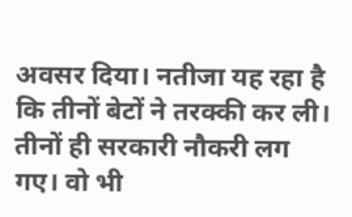अवसर दिया। नतीजा यह रहा है कि तीनों बेटों ने तरक्की कर ली। तीनों ही सरकारी नौकरी लग गए। वो भी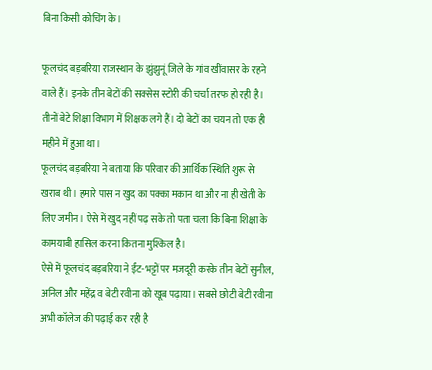बिना किसी कोचिंग के।

फूलचंद बड़बरिया राजस्थान के झुंझुनूं जिले के गांव खींवासर के रहने वाले हैं। इनके तीन बेटों की सक्सेस स्टोरी की चर्चा तरफ हो रही है। तीनों बेटे शिक्षा विभाग में शिक्षक लगे हैं। दो बेटों का चयन तो एक ही महीने में हुआ था।
फूलचंद बड़बरिया ने बताया कि परिवार की आर्थिक स्थिति शुरू से खराब थी। हमारे पास न खुद का पक्का मकान था और ना ही खेती के लिए जमीन। ऐसे में खुद नहीं पढ़ सके तो पता चला कि बिना शिक्षा के कामयाबी हासिल करना कितना मुश्किल है।
ऐसे में फूलचंद बड़बरिया ने ईंट-भट्टों पर मजदूरी करके तीन बेटों सुनील, अनिल और महेंद्र व बेटी रवीना को खूब पढ़ाया। सबसे छोटी बेटी रवीना अभी कॉलेज की पढ़ाई कर रही है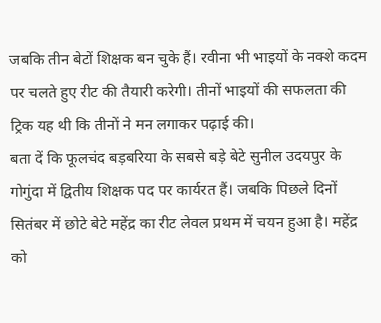जबकि तीन बेटों शिक्षक बन चुके हैं। रवीना भी भाइयों के नक्शे कदम पर चलते हुए रीट की तैयारी करेगी। तीनों भाइयों की सफलता की ट्रिक यह थी कि तीनों ने मन लगाकर पढ़ाई की।
बता दें कि फूलचंद बड़बरिया के सबसे बड़े बेटे सुनील उदयपुर के गोगुंदा में द्वितीय शिक्षक पद पर कार्यरत हैं। जबकि पिछले दिनों सितंबर में छोटे बेटे महेंद्र का रीट लेवल प्रथम में चयन हुआ है। महेंद्र को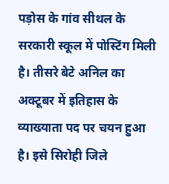पड़ोस के गांव सीथल के सरकारी स्कूल में पोस्टिंग मिली है। तीसरे बेटे अनिल का अक्टूबर में इतिहास के व्याख्याता पद पर चयन हुआ है। इसे सिरोही जिले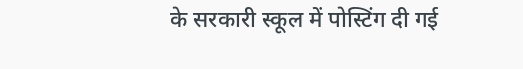के सरकारी स्कूल में पोस्टिंग दी गई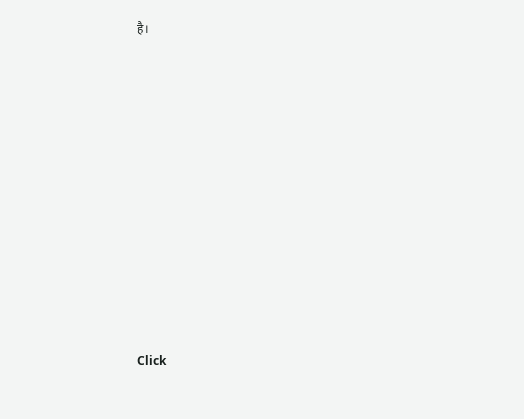है।












Click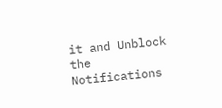it and Unblock the Notifications